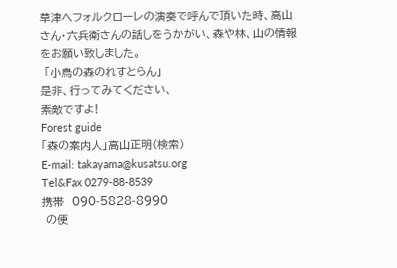草津へフォルクローレの演奏で呼んで頂いた時、高山さん・六兵衛さんの話しをうかがい、森や林、山の情報をお願い致しました。
 「小鳥の森のれすとらん」
是非、行ってみてください、
素敵ですよ!
Forest guide
「森の案内人」高山正明(検索)
E-mail: takayama@kusatsu.org
Tel&Fax 0279-88-8539
携帯  090-5828-8990
 の便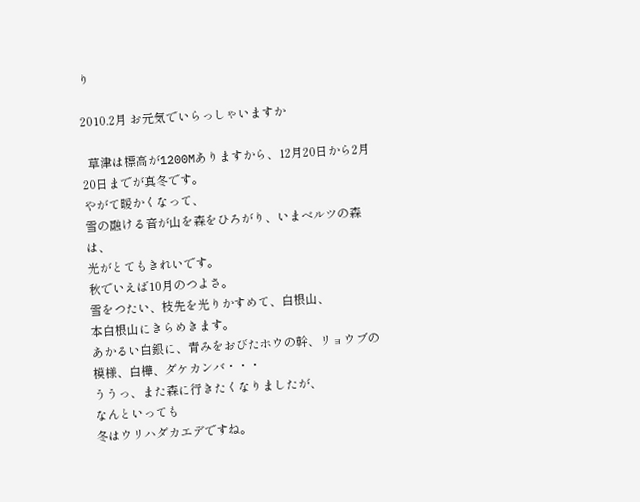り

2010.2月 お元気でいらっしゃいますか

  草津は標高が1200Mありますから、12月20日から2月20日までが真冬です。
やがて暖かくなって、
雪の融ける音が山を森をひろがり、いまベルツの森は、
光がとてもきれいです。
秋でいえば10月のつよさ。
雪をつたい、枝先を光りかすめて、白根山、
本白根山にきらめきます。
あかるい白銀に、青みをおびたホウの幹、リョウブの模様、白樺、ダケカンバ・・・
ううっ、また森に行きたくなりましたが、
なんといっても
冬はウリハダカエデですね。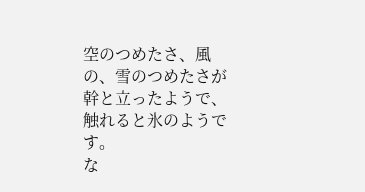空のつめたさ、風の、雪のつめたさが幹と立ったようで、触れると氷のようです。
な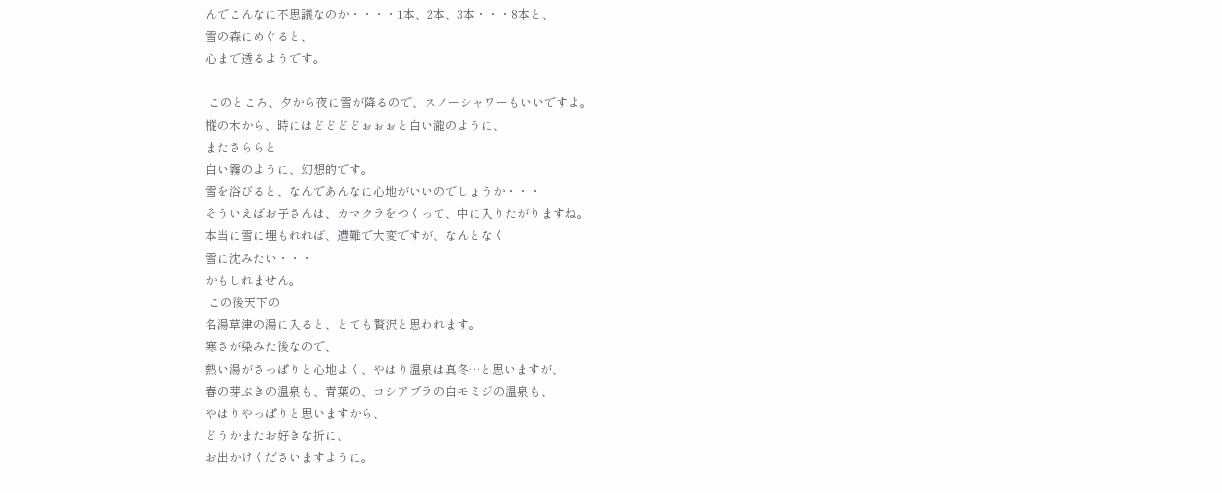んでこんなに不思議なのか・・・・1本、2本、3本・・・8本と、
雪の森にめぐると、
心まで透るようです。

 このところ、夕から夜に雪が降るので、スノーシャワーもいいですよ。
樅の木から、時にはどどどどぉぉぉと白い瀧のように、
またさららと
白い霧のように、幻想的です。
雪を浴びると、なんであんなに心地がいいのでしょうか・・・
そういえばお子さんは、カマクラをつくって、中に入りたがりますね。
本当に雪に埋もれれば、遭難で大変ですが、なんとなく
雪に沈みたい・・・
かもしれません。
 この後天下の
名湯草津の湯に入ると、とても贅沢と思われます。
寒さが染みた後なので、
熱い湯がさっぱりと心地よく、やはり温泉は真冬…と思いますが、
春の芽ぶきの温泉も、青葉の、コシアブラの白モミジの温泉も、
やはりやっぱりと思いますから、
どうかまたお好きな折に、
お出かけくださいますように。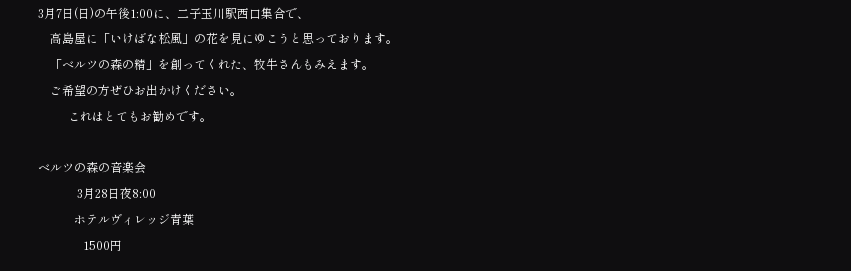3月7日(日)の午後1:00に、二子玉川駅西口集合で、
    高島屋に「いけばな松風」の花を見にゆこうと思っております。
    「ベルツの森の精」を創ってくれた、牧牛さんもみえます。
    ご希望の方ぜひお出かけください。
          これはとてもお勧めです。

ベルツの森の音楽会
             3月28日夜8:00
            ホテルヴィレッジ青葉
               1500円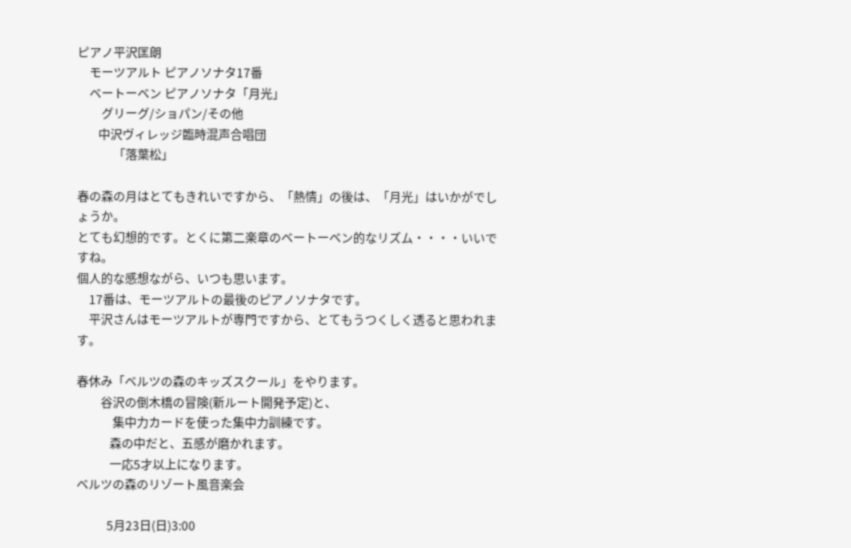ピアノ平沢匡朗
    モーツアルト ピアノソナタ17番
    ベートーベン ピアノソナタ「月光」
        グリーグ/ショパン/その他
       中沢ヴィレッジ臨時混声合唱団
            「落葉松」

春の森の月はとてもきれいですから、「熱情」の後は、「月光」はいかがでしょうか。
とても幻想的です。とくに第二楽章のベートーベン的なリズム・・・・いいですね。
個人的な感想ながら、いつも思います。
    17番は、モーツアルトの最後のピアノソナタです。
    平沢さんはモーツアルトが専門ですから、とてもうつくしく透ると思われます。

春休み「ベルツの森のキッズスクール」をやります。
        谷沢の倒木橋の冒険(新ルート開発予定)と、
            集中力カードを使った集中力訓練です。
           森の中だと、五感が磨かれます。
           一応5才以上になります。
ベルツの森のリゾート風音楽会

          5月23日(日)3:00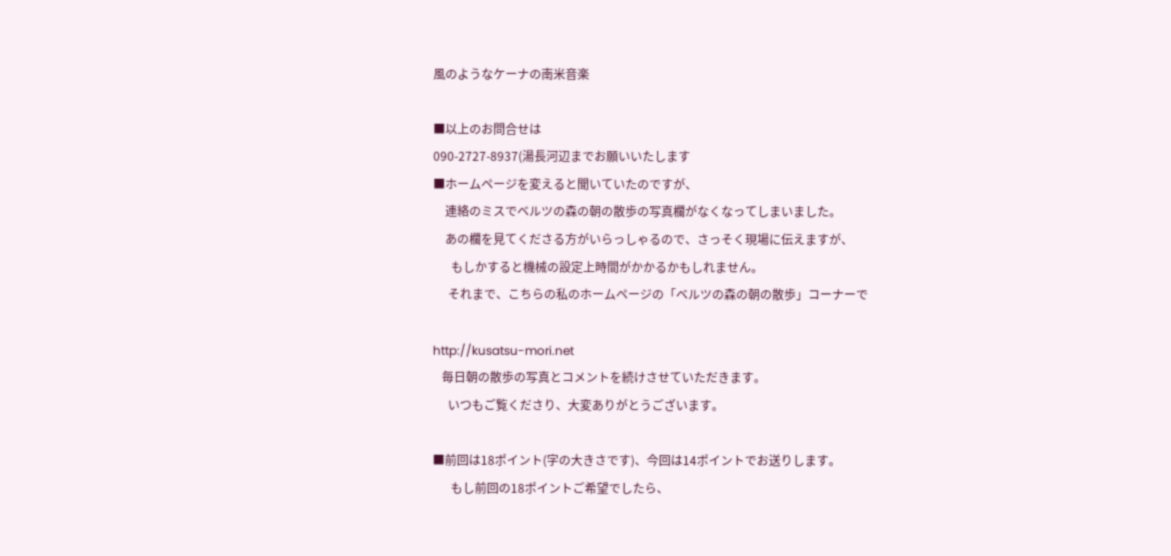風のようなケーナの南米音楽

■以上のお問合せは
090-2727-8937(湯長河辺までお願いいたします
■ホームページを変えると聞いていたのですが、
    連絡のミスでベルツの森の朝の散歩の写真欄がなくなってしまいました。
    あの欄を見てくださる方がいらっしゃるので、さっそく現場に伝えますが、
      もしかすると機械の設定上時間がかかるかもしれません。
     それまで、こちらの私のホームページの「ベルツの森の朝の散歩」コーナーで

http://kusatsu-mori.net
   毎日朝の散歩の写真とコメントを続けさせていただきます。
     いつもご覧くださり、大変ありがとうございます。

■前回は18ポイント(字の大きさです)、今回は14ポイントでお送りします。
      もし前回の18ポイントご希望でしたら、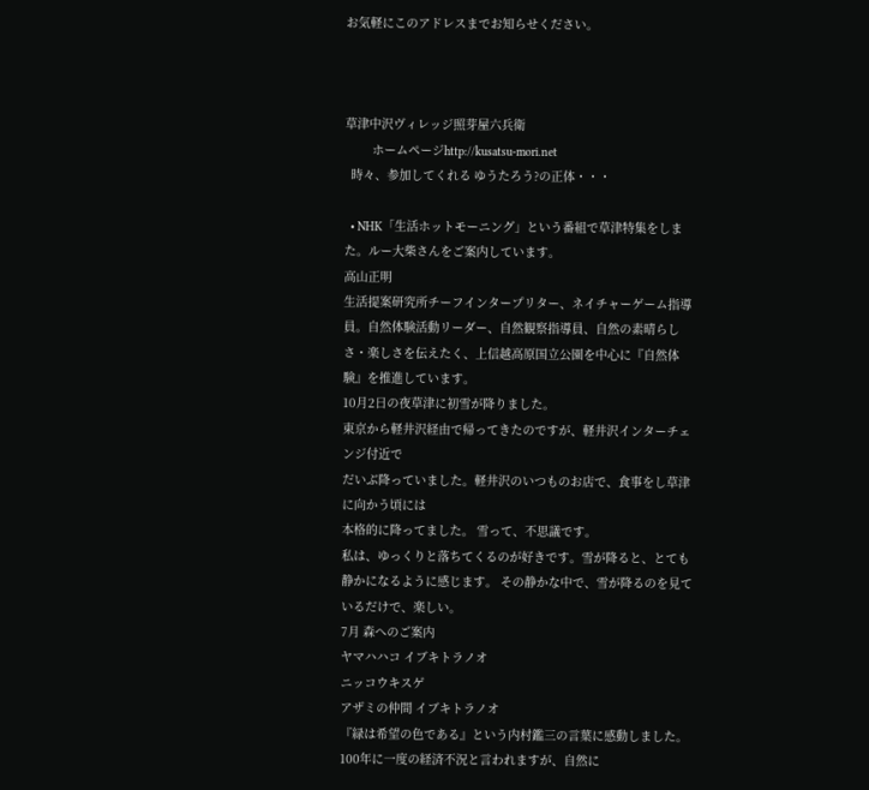お気軽にこのアドレスまでお知らせください。



草津中沢ヴィレッジ照芽屋六兵衛
         ホームページhttp://kusatsu-mori.net
  時々、参加してくれる ゆうたろう?の正体・・・

  • NHK「生活ホットモーニング」という番組で草津特集をしまた。ルー大柴さんをご案内しています。
高山正明
生活提案研究所チーフインタープリター、ネイチャーゲーム指導員。自然体験活動リーダー、自然観察指導員、自然の素晴らしさ・楽しさを伝えたく、上信越高原国立公園を中心に『自然体験』を推進しています。
10月2日の夜草津に初雪が降りました。
東京から軽井沢経由で帰ってきたのですが、軽井沢インターチェンジ付近で
だいぶ降っていました。軽井沢のいつものお店で、食事をし草津に向かう頃には
本格的に降ってました。 雪って、不思議です。
私は、ゆっくりと落ちてくるのが好きです。雪が降ると、とても静かになるように感じます。 その静かな中で、雪が降るのを見ているだけで、楽しい。
7月 森へのご案内
ヤマハハコ イブキトラノオ
ニッコウキスゲ
アザミの仲間 イブキトラノオ
『緑は希望の色である』という内村鑑三の言葉に感動しました。100年に一度の経済不況と言われますが、自然に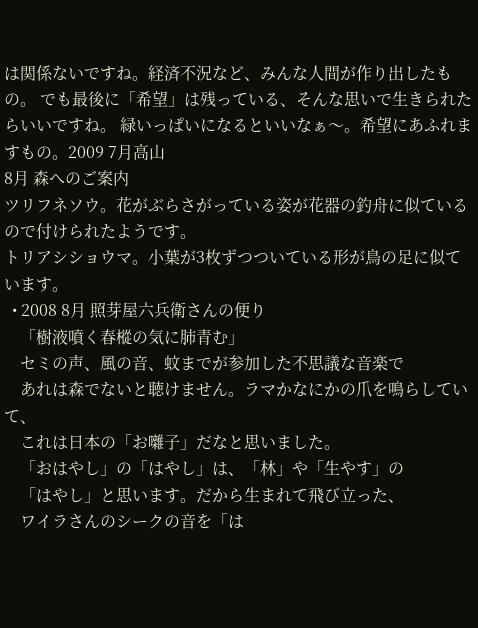は関係ないですね。経済不況など、みんな人間が作り出したもの。 でも最後に「希望」は残っている、そんな思いで生きられたらいいですね。 緑いっぱいになるといいなぁ〜。希望にあふれますもの。2009 7月高山
8月 森へのご案内
ツリフネソウ。花がぶらさがっている姿が花器の釣舟に似ているので付けられたようです。
トリアシショウマ。小葉が3枚ずつついている形が鳥の足に似ています。
  • 2008 8月 照芽屋六兵衛さんの便り
    「樹液噴く春樅の気に肺青む」
    セミの声、風の音、蚊までが参加した不思議な音楽で
    あれは森でないと聴けません。ラマかなにかの爪を鳴らしていて、
    これは日本の「お囃子」だなと思いました。
    「おはやし」の「はやし」は、「林」や「生やす」の
    「はやし」と思います。だから生まれて飛び立った、
    ワイラさんのシークの音を「は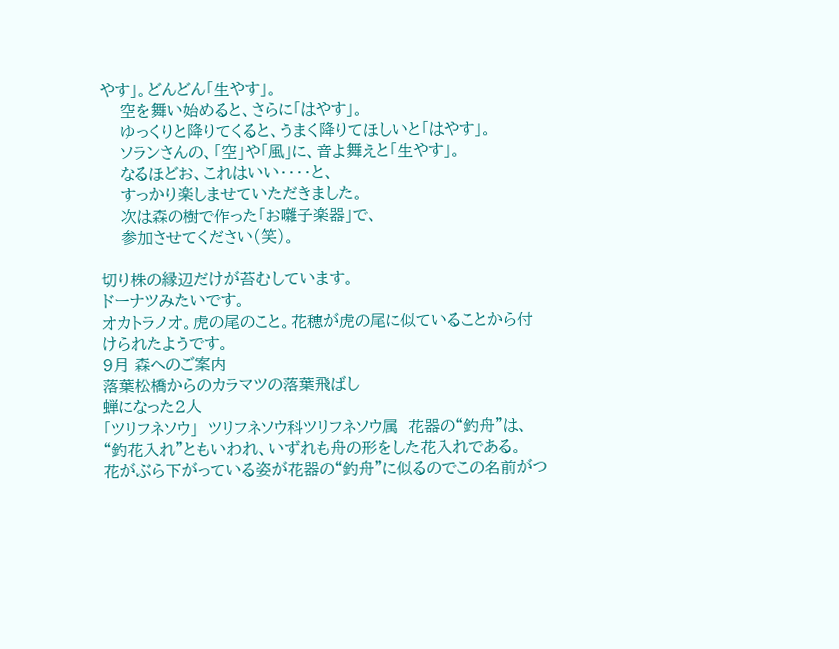やす」。どんどん「生やす」。
    空を舞い始めると、さらに「はやす」。
    ゆっくりと降りてくると、うまく降りてほしいと「はやす」。
    ソランさんの、「空」や「風」に、音よ舞えと「生やす」。
    なるほどお、これはいい・・・・と、
    すっかり楽しませていただきました。
    次は森の樹で作った「お囃子楽器」で、
    参加させてください(笑)。

切り株の縁辺だけが苔むしています。
ドーナツみたいです。
オカトラノオ。虎の尾のこと。花穂が虎の尾に似ていることから付けられたようです。
9月 森へのご案内
落葉松橋からのカラマツの落葉飛ばし
蝉になった2人
「ツリフネソウ」  ツリフネソウ科ツリフネソウ属  花器の“釣舟”は、“釣花入れ”ともいわれ、いずれも舟の形をした花入れである。   花がぶら下がっている姿が花器の“釣舟”に似るのでこの名前がつ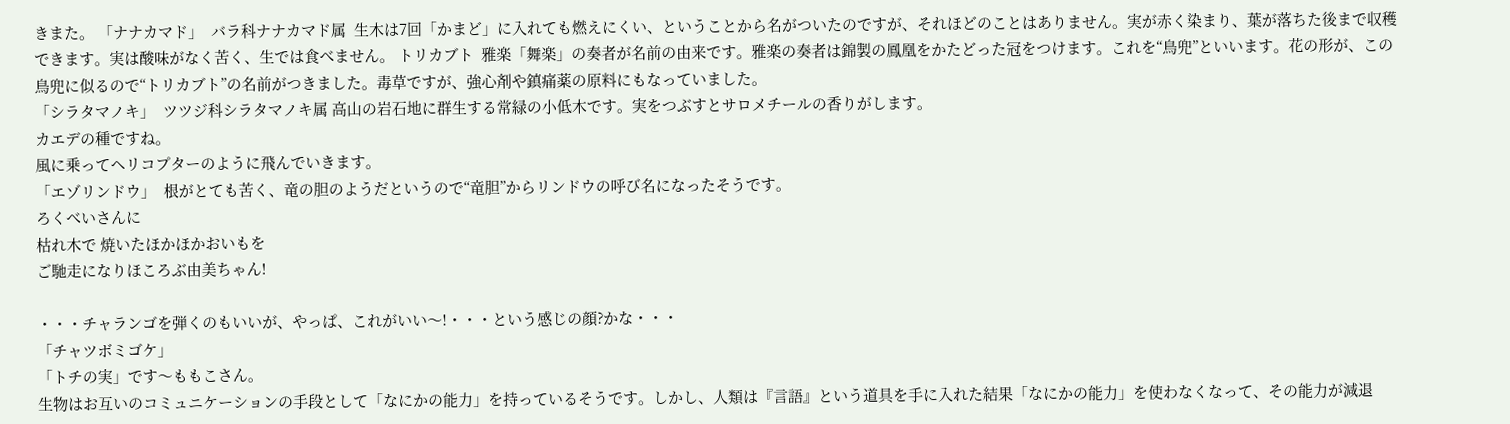きまた。 「ナナカマド」  バラ科ナナカマド属  生木は7回「かまど」に入れても燃えにくい、ということから名がついたのですが、それほどのことはありません。実が赤く染まり、葉が落ちた後まで収穫できます。実は酸味がなく苦く、生では食べません。 トリカブト  雅楽「舞楽」の奏者が名前の由来です。雅楽の奏者は錦製の鳳凰をかたどった冠をつけます。これを“鳥兜”といいます。花の形が、この鳥兜に似るので“トリカブト”の名前がつきました。毒草ですが、強心剤や鎮痛薬の原料にもなっていました。
「シラタマノキ」  ツツジ科シラタマノキ属 高山の岩石地に群生する常緑の小低木です。実をつぶすとサロメチールの香りがします。
カエデの種ですね。
風に乗ってヘリコプターのように飛んでいきます。
「エゾリンドウ」  根がとても苦く、竜の胆のようだというので“竜胆”からリンドウの呼び名になったそうです。
ろくべいさんに
枯れ木で 焼いたほかほかおいもを
ご馳走になりほころぶ由美ちゃん!

・・・チャランゴを弾くのもいいが、やっぱ、これがいい〜!・・・という感じの顔?かな・・・
「チャツボミゴケ」
「トチの実」です〜ももこさん。
生物はお互いのコミュニケーションの手段として「なにかの能力」を持っているそうです。しかし、人類は『言語』という道具を手に入れた結果「なにかの能力」を使わなくなって、その能力が減退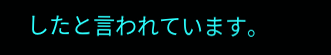したと言われています。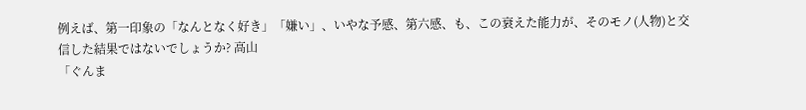例えば、第一印象の「なんとなく好き」「嫌い」、いやな予感、第六感、も、この衰えた能力が、そのモノ(人物)と交信した結果ではないでしょうか? 高山
「ぐんま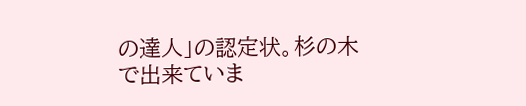の達人」の認定状。杉の木で出来ていま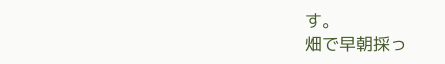す。
畑で早朝採っ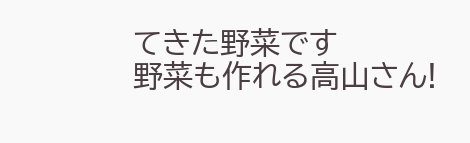てきた野菜です
野菜も作れる高山さん!